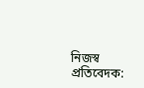নিজস্ব প্রতিবেদক: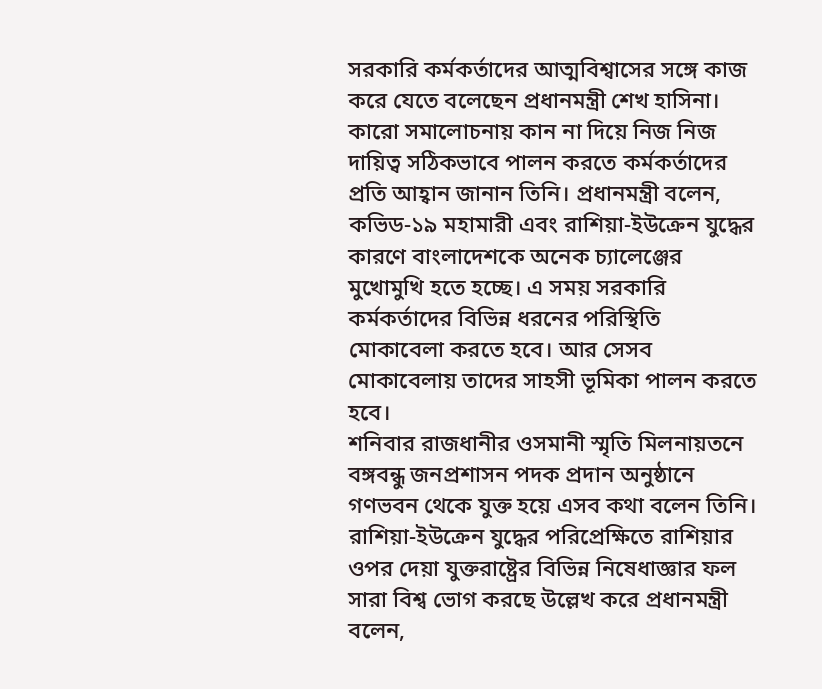সরকারি কর্মকর্তাদের আত্মবিশ্বাসের সঙ্গে কাজ করে যেতে বলেছেন প্রধানমন্ত্রী শেখ হাসিনা। কারো সমালোচনায় কান না দিয়ে নিজ নিজ দায়িত্ব সঠিকভাবে পালন করতে কর্মকর্তাদের প্রতি আহ্বান জানান তিনি। প্রধানমন্ত্রী বলেন, কভিড-১৯ মহামারী এবং রাশিয়া-ইউক্রেন যুদ্ধের কারণে বাংলাদেশকে অনেক চ্যালেঞ্জের মুখোমুখি হতে হচ্ছে। এ সময় সরকারি কর্মকর্তাদের বিভিন্ন ধরনের পরিস্থিতি মোকাবেলা করতে হবে। আর সেসব মোকাবেলায় তাদের সাহসী ভূমিকা পালন করতে হবে।
শনিবার রাজধানীর ওসমানী স্মৃতি মিলনায়তনে বঙ্গবন্ধু জনপ্রশাসন পদক প্রদান অনুষ্ঠানে গণভবন থেকে যুক্ত হয়ে এসব কথা বলেন তিনি।
রাশিয়া-ইউক্রেন যুদ্ধের পরিপ্রেক্ষিতে রাশিয়ার ওপর দেয়া যুক্তরাষ্ট্রের বিভিন্ন নিষেধাজ্ঞার ফল সারা বিশ্ব ভোগ করছে উল্লেখ করে প্রধানমন্ত্রী বলেন,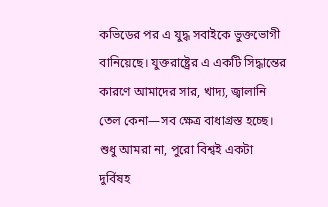কভিডের পর এ যুদ্ধ সবাইকে ভুক্তভোগী বানিয়েছে। যুক্তরাষ্ট্রের এ একটি সিদ্ধান্তের কারণে আমাদের সার, খাদ্য, জ্বালানি তেল কেনা—সব ক্ষেত্র বাধাগ্রস্ত হচ্ছে। শুধু আমরা না, পুরো বিশ্বই একটা দুর্বিষহ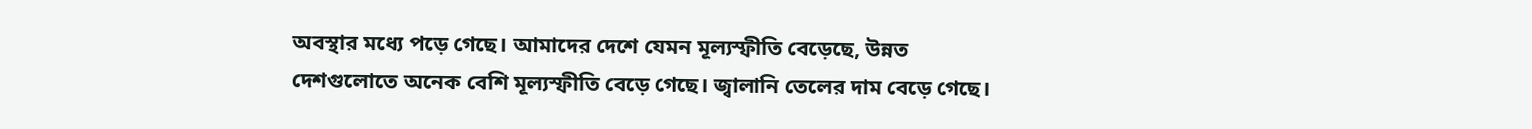অবস্থার মধ্যে পড়ে গেছে। আমাদের দেশে যেমন মূল্যস্ফীতি বেড়েছে, উন্নত দেশগুলোতে অনেক বেশি মূল্যস্ফীতি বেড়ে গেছে। জ্বালানি তেলের দাম বেড়ে গেছে।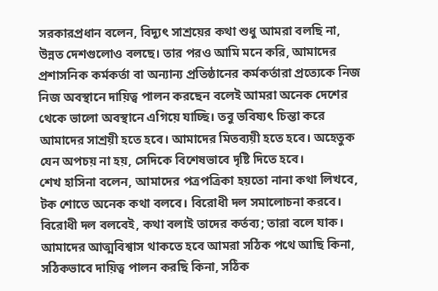সরকারপ্রধান বলেন, বিদ্যুৎ সাশ্রয়ের কথা শুধু আমরা বলছি না, উন্নত দেশগুলোও বলছে। তার পরও আমি মনে করি, আমাদের প্রশাসনিক কর্মকর্তা বা অন্যান্য প্রতিষ্ঠানের কর্মকর্তারা প্রত্যেকে নিজ নিজ অবস্থানে দায়িত্ব পালন করছেন বলেই আমরা অনেক দেশের থেকে ভালো অবস্থানে এগিয়ে যাচ্ছি। তবু ভবিষ্যৎ চিন্তা করে আমাদের সাশ্রয়ী হতে হবে। আমাদের মিতব্যয়ী হতে হবে। অহেতুক যেন অপচয় না হয়, সেদিকে বিশেষভাবে দৃষ্টি দিতে হবে।
শেখ হাসিনা বলেন, আমাদের পত্রপত্রিকা হয়তো নানা কথা লিখবে, টক শোতে অনেক কথা বলবে। বিরোধী দল সমালোচনা করবে। বিরোধী দল বলবেই, কথা বলাই তাদের কর্তব্য; তারা বলে যাক। আমাদের আত্মবিশ্বাস থাকতে হবে আমরা সঠিক পথে আছি কিনা, সঠিকভাবে দায়িত্ব পালন করছি কিনা, সঠিক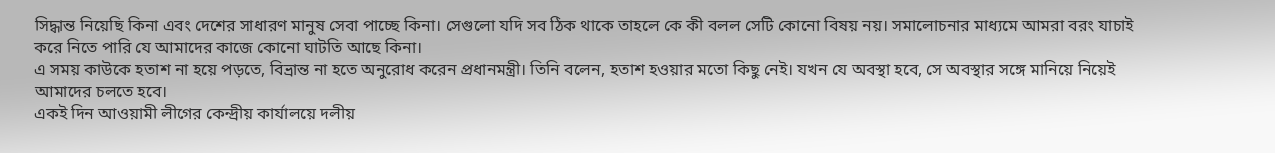সিদ্ধান্ত নিয়েছি কিনা এবং দেশের সাধারণ মানুষ সেবা পাচ্ছে কিনা। সেগুলো যদি সব ঠিক থাকে তাহলে কে কী বলল সেটি কোনো বিষয় নয়। সমালোচনার মাধ্যমে আমরা বরং যাচাই করে নিতে পারি যে আমাদের কাজে কোনো ঘাটতি আছে কিনা।
এ সময় কাউকে হতাশ না হয়ে পড়তে, বিভ্রান্ত না হতে অনুরোধ করেন প্রধানমন্ত্রী। তিনি বলেন, হতাশ হওয়ার মতো কিছু নেই। যখন যে অবস্থা হবে, সে অবস্থার সঙ্গে মানিয়ে নিয়েই আমাদের চলতে হবে।
একই দিন আওয়ামী লীগের কেন্দ্রীয় কার্যালয়ে দলীয়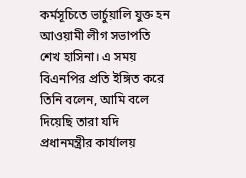কর্মসূচিতে ভার্চুয়ালি যুক্ত হন আওয়ামী লীগ সভাপতি শেখ হাসিনা। এ সময় বিএনপির প্রতি ইঙ্গিত করে তিনি বলেন, আমি বলে দিয়েছি তারা যদি প্রধানমন্ত্রীর কার্যালয়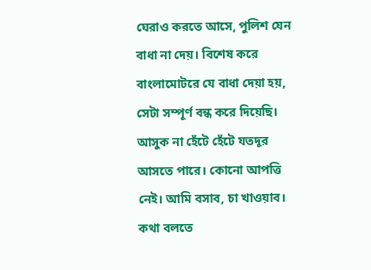ঘেরাও করতে আসে, পুলিশ যেন বাধা না দেয়। বিশেষ করে বাংলামোটরে যে বাধা দেয়া হয়, সেটা সম্পূর্ণ বন্ধ করে দিয়েছি। আসুক না হেঁটে হেঁটে যতদূর আসতে পারে। কোনো আপত্তি নেই। আমি বসাব, চা খাওয়াব। কথা বলতে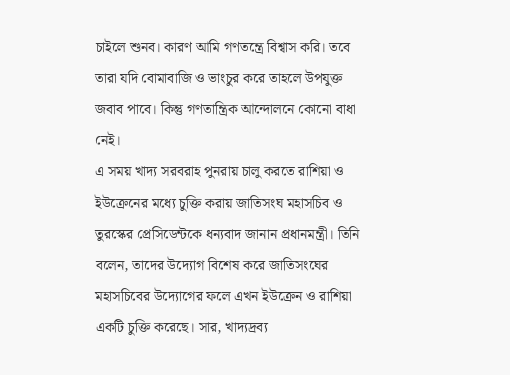চাইলে শুনব। কারণ আমি গণতন্ত্রে বিশ্বাস করি। তবে তারা যদি বোমাবাজি ও ভাংচুর করে তাহলে উপযুক্ত জবাব পাবে। কিন্তু গণতান্ত্রিক আন্দোলনে কোনো বাধা নেই।
এ সময় খাদ্য সরবরাহ পুনরায় চালু করতে রাশিয়া ও ইউক্রেনের মধ্যে চুক্তি করায় জাতিসংঘ মহাসচিব ও তুরস্কের প্রেসিডেন্টকে ধন্যবাদ জানান প্রধানমন্ত্রী। তিনি বলেন, তাদের উদ্যোগ বিশেষ করে জাতিসংঘের মহাসচিবের উদ্যোগের ফলে এখন ইউক্রেন ও রাশিয়া একটি চুক্তি করেছে। সার, খাদ্যদ্রব্য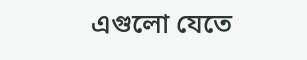এগুলো যেতে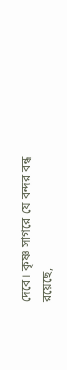দেবে। কৃষ্ণ সাগরে যে বন্দর বন্ধ রয়েছে,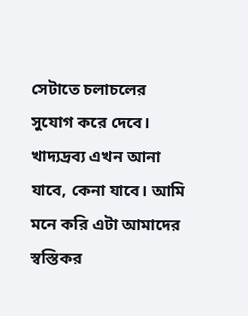সেটাতে চলাচলের সুযোগ করে দেবে। খাদ্যদ্রব্য এখন আনা যাবে, কেনা যাবে। আমি মনে করি এটা আমাদের স্বস্তিকর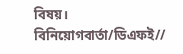বিষয়।
বিনিয়োগবার্তা/ডিএফই//